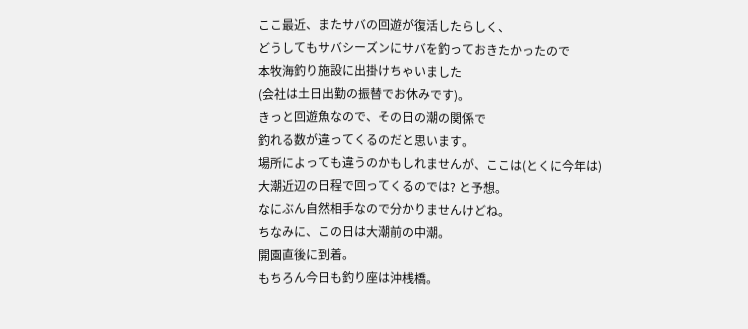ここ最近、またサバの回遊が復活したらしく、
どうしてもサバシーズンにサバを釣っておきたかったので
本牧海釣り施設に出掛けちゃいました
(会社は土日出勤の振替でお休みです)。
きっと回遊魚なので、その日の潮の関係で
釣れる数が違ってくるのだと思います。
場所によっても違うのかもしれませんが、ここは(とくに今年は)
大潮近辺の日程で回ってくるのでは? と予想。
なにぶん自然相手なので分かりませんけどね。
ちなみに、この日は大潮前の中潮。
開園直後に到着。
もちろん今日も釣り座は沖桟橋。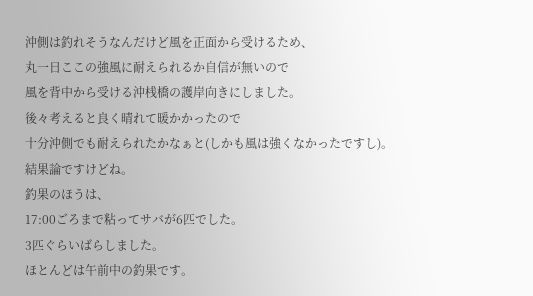沖側は釣れそうなんだけど風を正面から受けるため、
丸一日ここの強風に耐えられるか自信が無いので
風を背中から受ける沖桟橋の護岸向きにしました。
後々考えると良く晴れて暖かかったので
十分沖側でも耐えられたかなぁと(しかも風は強くなかったですし)。
結果論ですけどね。
釣果のほうは、
17:00ごろまで粘ってサバが6匹でした。
3匹ぐらいばらしました。
ほとんどは午前中の釣果です。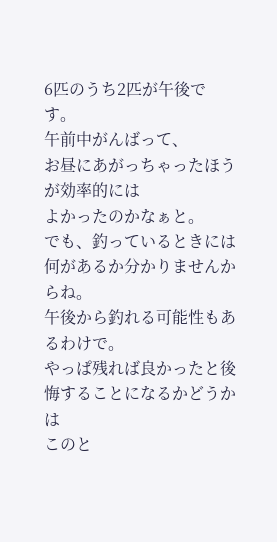6匹のうち2匹が午後です。
午前中がんばって、
お昼にあがっちゃったほうが効率的には
よかったのかなぁと。
でも、釣っているときには
何があるか分かりませんからね。
午後から釣れる可能性もあるわけで。
やっぱ残れば良かったと後悔することになるかどうかは
このと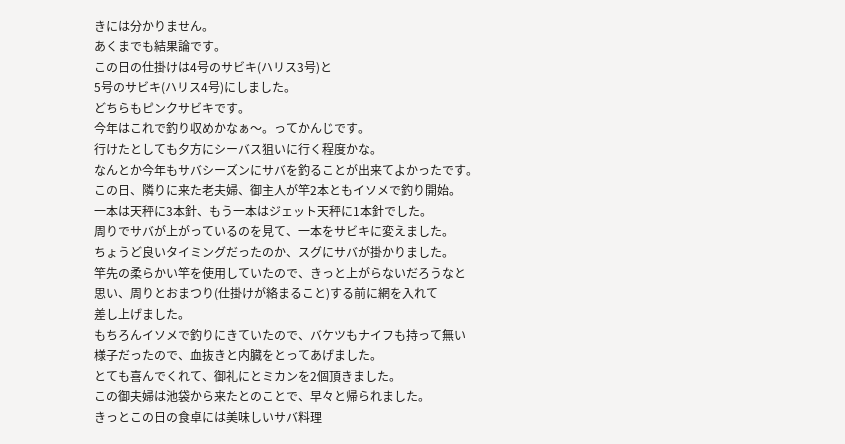きには分かりません。
あくまでも結果論です。
この日の仕掛けは4号のサビキ(ハリス3号)と
5号のサビキ(ハリス4号)にしました。
どちらもピンクサビキです。
今年はこれで釣り収めかなぁ〜。ってかんじです。
行けたとしても夕方にシーバス狙いに行く程度かな。
なんとか今年もサバシーズンにサバを釣ることが出来てよかったです。
この日、隣りに来た老夫婦、御主人が竿2本ともイソメで釣り開始。
一本は天秤に3本針、もう一本はジェット天秤に1本針でした。
周りでサバが上がっているのを見て、一本をサビキに変えました。
ちょうど良いタイミングだったのか、スグにサバが掛かりました。
竿先の柔らかい竿を使用していたので、きっと上がらないだろうなと
思い、周りとおまつり(仕掛けが絡まること)する前に網を入れて
差し上げました。
もちろんイソメで釣りにきていたので、バケツもナイフも持って無い
様子だったので、血抜きと内臓をとってあげました。
とても喜んでくれて、御礼にとミカンを2個頂きました。
この御夫婦は池袋から来たとのことで、早々と帰られました。
きっとこの日の食卓には美味しいサバ料理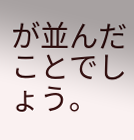が並んだことでしょう。